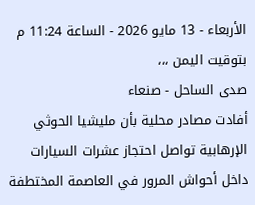الأربعاء - 13 مايو 2026 - الساعة 11:24 م بتوقيت اليمن ،،،
صدى الساحل - صنعاء
أفادت مصادر محلية بأن مليشيا الحوثي الإرهابية تواصل احتجاز عشرات السيارات داخل أحواش المرور في العاصمة المختطفة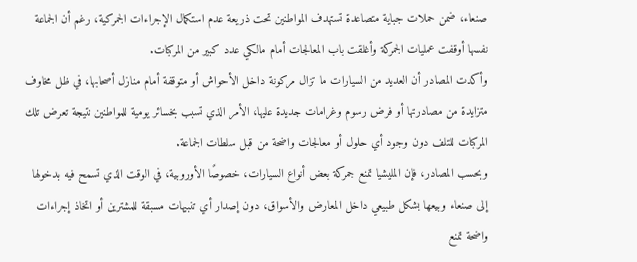صنعاء، ضمن حملات جباية متصاعدة تستهدف المواطنين تحت ذريعة عدم استكمال الإجراءات الجمركية، رغم أن الجماعة نفسها أوقفت عمليات الجمركة وأغلقت باب المعالجات أمام مالكي عدد كبير من المركبات.
وأكدت المصادر أن العديد من السيارات ما تزال مركونة داخل الأحواش أو متوقفة أمام منازل أصحابها، في ظل مخاوف متزايدة من مصادرتها أو فرض رسوم وغرامات جديدة عليها، الأمر الذي تسبب بخسائر يومية للمواطنين نتيجة تعرض تلك المركبات للتلف دون وجود أي حلول أو معالجات واضحة من قبل سلطات الجماعة.
وبحسب المصادر، فإن المليشيا تمنع جمركة بعض أنواع السيارات، خصوصًا الأوروبية، في الوقت الذي تسمح فيه بدخولها إلى صنعاء وبيعها بشكل طبيعي داخل المعارض والأسواق، دون إصدار أي تنبيهات مسبقة للمشترين أو اتخاذ إجراءات واضحة تمنع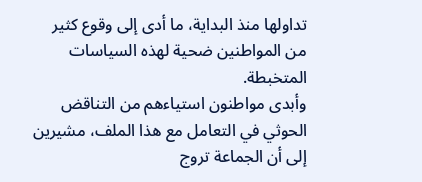تداولها منذ البداية، ما أدى إلى وقوع كثير من المواطنين ضحية لهذه السياسات المتخبطة.
وأبدى مواطنون استياءهم من التناقض الحوثي في التعامل مع هذا الملف، مشيرين إلى أن الجماعة تروج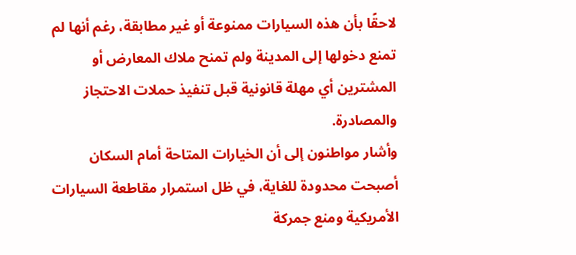لاحقًا بأن هذه السيارات ممنوعة أو غير مطابقة، رغم أنها لم تمنع دخولها إلى المدينة ولم تمنح ملاك المعارض أو المشترين أي مهلة قانونية قبل تنفيذ حملات الاحتجاز والمصادرة.
وأشار مواطنون إلى أن الخيارات المتاحة أمام السكان أصبحت محدودة للغاية، في ظل استمرار مقاطعة السيارات الأمريكية ومنع جمركة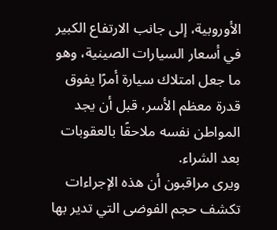الأوروبية، إلى جانب الارتفاع الكبير في أسعار السيارات الصينية، وهو ما جعل امتلاك سيارة أمرًا يفوق قدرة معظم الأسر، قبل أن يجد المواطن نفسه ملاحقًا بالعقوبات بعد الشراء.
ويرى مراقبون أن هذه الإجراءات تكشف حجم الفوضى التي تدير بها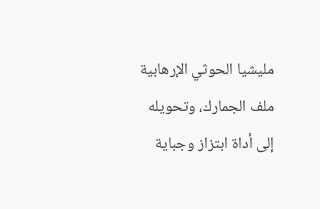مليشيا الحوثي الإرهابية ملف الجمارك، وتحويله إلى أداة ابتزاز وجباية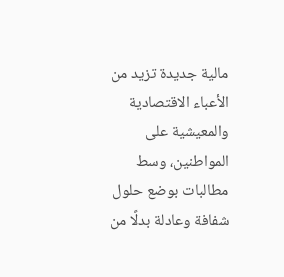مالية جديدة تزيد من الأعباء الاقتصادية والمعيشية على المواطنين، وسط مطالبات بوضع حلول شفافة وعادلة بدلًا من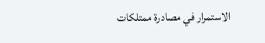الاستمرار في مصادرة ممتلكات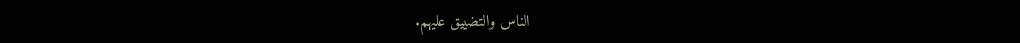الناس والتضييق عليهم.